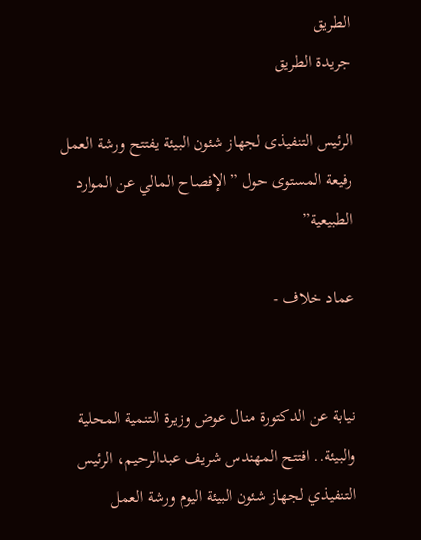الطريق
جريدة الطريق

الرئيس التنفيذى لجهاز شئون البيئة يفتتح ورشة العمل رفيعة المستوى حول ”الإفصاح المالي عن الموارد الطبيعية”

عماد خلاف -


نيابة عن الدكتورة منال عوض وزيرة التنمية المحلية والبيئة.. افتتح المهندس شريف عبدالرحيم، الرئيس التنفيذي لجهاز شئون البيئة اليوم ورشة العمل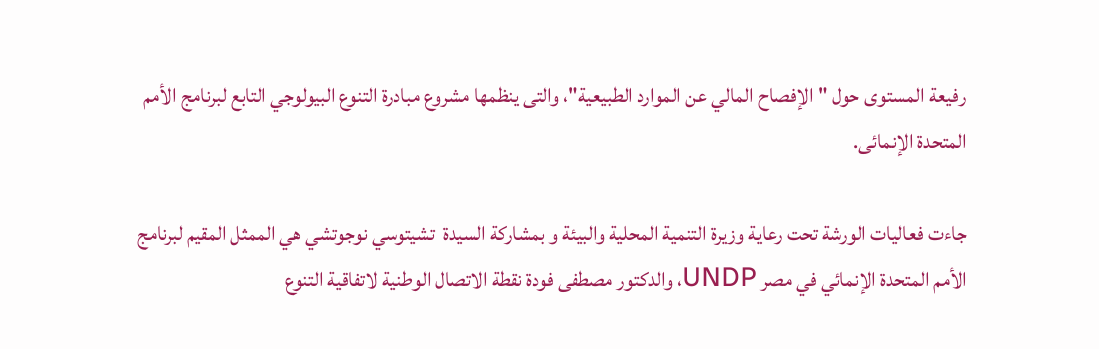رفيعة المستوى حول "الإفصاح المالي عن الموارد الطبيعية"، والتى ينظمها مشروع مبادرة التنوع البيولوجي التابع لبرنامج الأمم المتحدة الإنمائى.

جاءت فعاليات الورشة تحت رعاية وزيرة التنمية المحلية والبيئة و بمشاركة السيدة  تشيتوسي نوجوتشي هي الممثل المقيم لبرنامج الأمم المتحدة الإنمائي في مصر UNDP، والدكتور مصطفى فودة نقطة الاتصال الوطنية لاتفاقية التنوع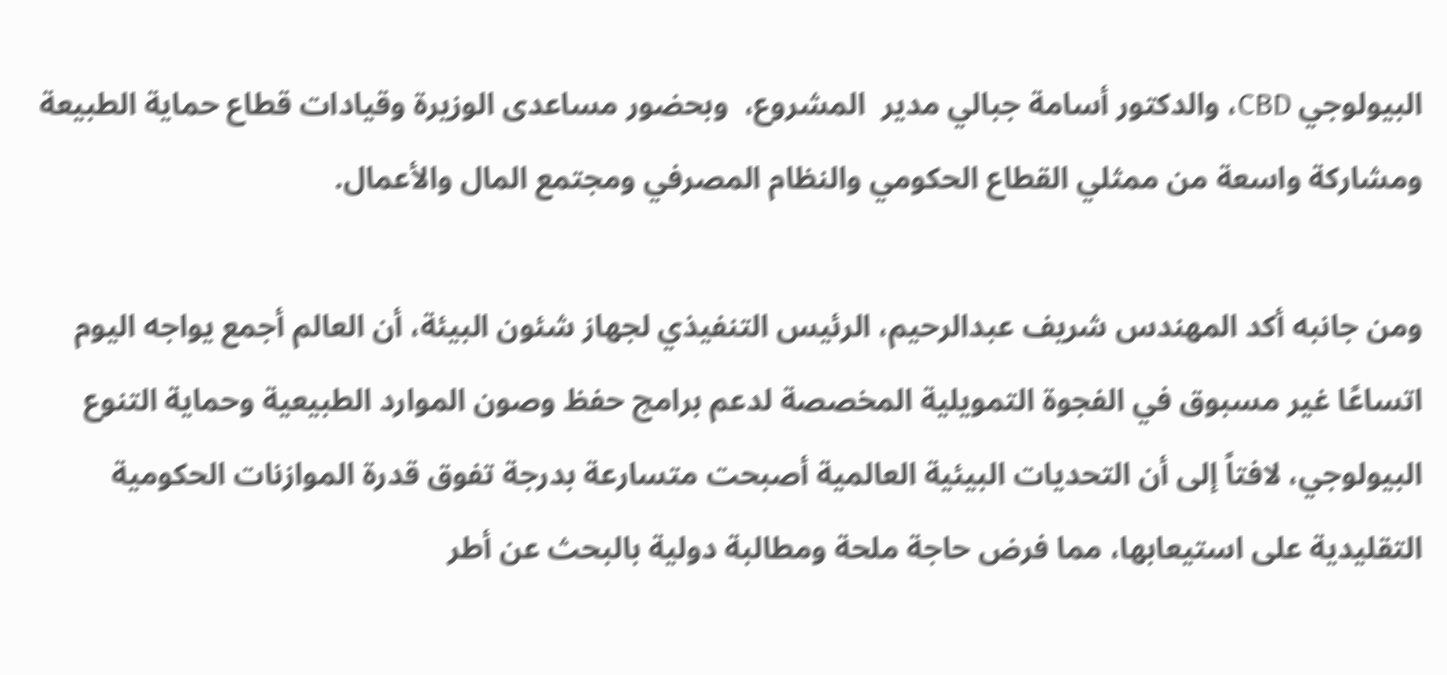البيولوجي CBD، والدكتور أسامة جبالي مدير  المشروع،  وبحضور مساعدى الوزيرة وقيادات قطاع حماية الطبيعة ومشاركة واسعة من ممثلي القطاع الحكومي والنظام المصرفي ومجتمع المال والأعمال.

ومن جانبه أكد المهندس شريف عبدالرحيم، الرئيس التنفيذي لجهاز شئون البيئة، أن العالم أجمع يواجه اليوم اتساعًا غير مسبوق في الفجوة التمويلية المخصصة لدعم برامج حفظ وصون الموارد الطبيعية وحماية التنوع البيولوجي، لافتاً إلى أن التحديات البيئية العالمية أصبحت متسارعة بدرجة تفوق قدرة الموازنات الحكومية التقليدية على استيعابها، مما فرض حاجة ملحة ومطالبة دولية بالبحث عن أطر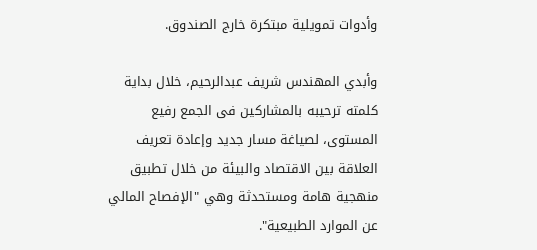وأدوات تمويلية مبتكرة خارج الصندوق.

وأبدي المهندس شريف عبدالرحيم، خلال بداية كلمته ترحيبه بالمشاركين فى الجمع رفيع المستوى، لصياغة مسار جديد وإعادة تعريف العلاقة بين الاقتصاد والبيئة من خلال تطبيق منهجية هامة ومستحدثة وهي "الإفصاح المالي عن الموارد الطبيعية".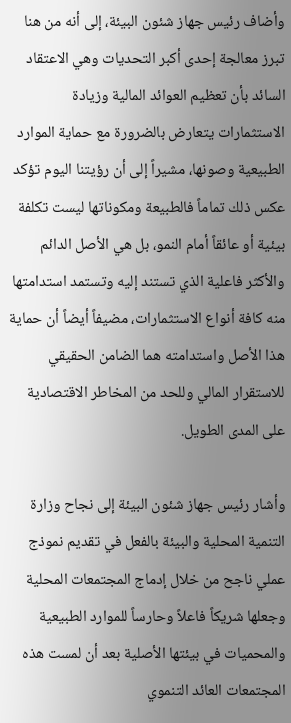وأضاف رئيس جهاز شئون البيئة، إلى أنه من هنا تبرز معالجة إحدى أكبر التحديات وهي الاعتقاد السائد بأن تعظيم العوائد المالية وزيادة الاستثمارات يتعارض بالضرورة مع حماية الموارد الطبيعية وصونها، مشيراً إلى أن رؤيتنا اليوم تؤكد عكس ذلك تماماً فالطبيعة ومكوناتها ليست تكلفة بيئية أو عائقاً أمام النمو، بل هي الأصل الدائم والأكثر فاعلية الذي تستند إليه وتستمد استدامتها منه كافة أنواع الاستثمارات، مضيفاً أيضاً أن حماية هذا الأصل واستدامته هما الضامن الحقيقي للاستقرار المالي وللحد من المخاطر الاقتصادية على المدى الطويل.

وأشار رئيس جهاز شئون البيئة إلى نجاح وزارة التنمية المحلية والبيئة بالفعل في تقديم نموذج عملي ناجح من خلال إدماج المجتمعات المحلية وجعلها شريكاً فاعلاً وحارساً للموارد الطبيعية والمحميات في بيئتها الأصلية بعد أن لمست هذه المجتمعات العائد التنموي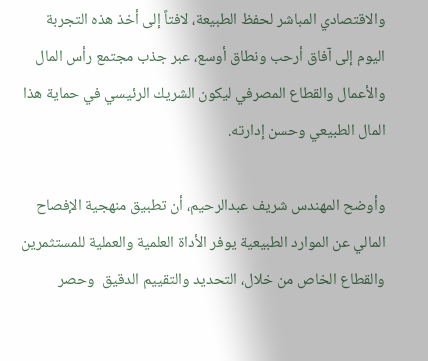والاقتصادي المباشر لحفظ الطبيعة، لافتاً إلى أخذ هذه التجربة اليوم إلى آفاق أرحب ونطاق أوسع، عبر جذب مجتمع رأس المال والأعمال والقطاع المصرفي ليكون الشريك الرئيسي في حماية هذا المال الطبيعي وحسن إدارته.

وأوضح المهندس شريف عبدالرحيم، أن تطبيق منهجية الإفصاح المالي عن الموارد الطبيعية يوفر الأداة العلمية والعملية للمستثمرين والقطاع الخاص من خلال، التحديد والتقييم الدقيق  وحصر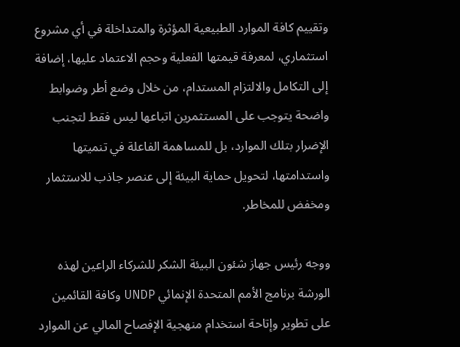وتقييم كافة الموارد الطبيعية المؤثرة والمتداخلة في أي مشروع استثماري، لمعرفة قيمتها الفعلية وحجم الاعتماد عليها، إضافة إلى التكامل والالتزام المستدام، من خلال وضع أطر وضوابط واضحة يتوجب على المستثمرين اتباعها ليس فقط لتجنب الإضرار بتلك الموارد، بل للمساهمة الفاعلة في تنميتها واستدامتها، لتحويل حماية البيئة إلى عنصر جاذب للاستثمار ومخفض للمخاطر.

ووجه رئيس جهاز شئون البيئة الشكر للشركاء الراعين لهذه الورشة برنامج الأمم المتحدة الإنمائي UNDP وكافة القائمين على تطوير وإتاحة استخدام منهجية الإفصاح المالي عن الموارد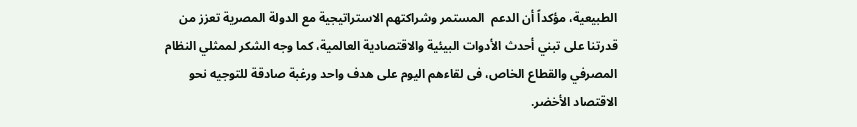الطبيعية، مؤكداً أن الدعم  المستمر وشراكتهم الاستراتيجية مع الدولة المصرية تعزز من قدرتنا على تبني أحدث الأدوات البيئية والاقتصادية العالمية، كما وجه الشكر لممثلي النظام المصرفي والقطاع الخاص، فى لقاءهم اليوم على هدف واحد ورغبة صادقة للتوجيه نحو الاقتصاد الأخضر.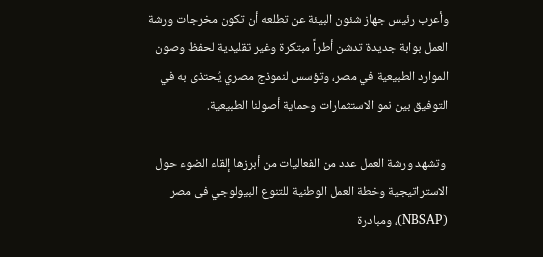وأعرب رئيس جهاز شئون البيئة عن تطلعه أن تكون مخرجات ورشة العمل بوابة جديدة تدشن أطراً مبتكرة وغير تقليدية لحفظ وصون الموارد الطبيعية في مصر، وتؤسس لنموذج مصري يُحتذى به في التوفيق بين نمو الاستثمارات وحماية أصولنا الطبيعية.

 وتشهد ورشة العمل عدد من الفعاليات من أبرزها إلقاء الضوء حول الاستراتيجية وخطة العمل الوطنية للتنوع البيولوجي فى مصر (NBSAP)، ومبادرة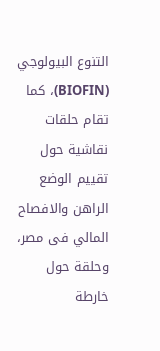التنوع البيولوجي (BIOFIN)، كما تقام حلقات نقاشية حول تقييم الوضع الراهن والافصاح المالي فى مصر، وحلقة حول خارطة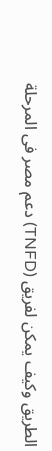الطريق وكيف يمكن لفريق (TNFD) دعم مصر فى المرحلة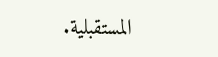المستقبلية.